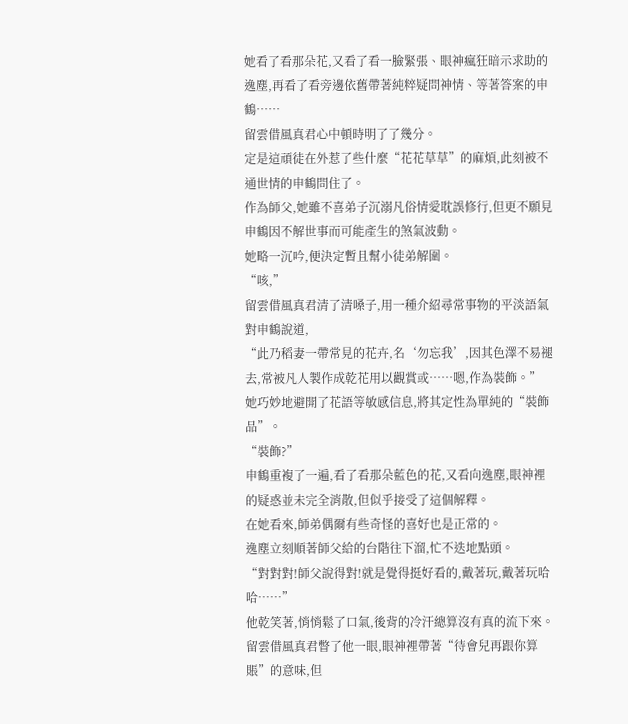她看了看那朵花,又看了看一臉緊張、眼神瘋狂暗示求助的逸塵,再看了看旁邊依舊帶著純粹疑問神情、等著答案的申鶴……
留雲借風真君心中頓時明了了幾分。
定是這頑徒在外惹了些什麼“花花草草”的麻煩,此刻被不通世情的申鶴問住了。
作為師父,她雖不喜弟子沉溺凡俗情愛耽誤修行,但更不願見申鶴因不解世事而可能產生的煞氣波動。
她略一沉吟,便決定暫且幫小徒弟解圍。
“咳,”
留雲借風真君清了清嗓子,用一種介紹尋常事物的平淡語氣對申鶴說道,
“此乃稻妻一帶常見的花卉,名‘勿忘我’,因其色澤不易褪去,常被凡人製作成乾花用以觀賞或……嗯,作為裝飾。”
她巧妙地避開了花語等敏感信息,將其定性為單純的“裝飾品”。
“裝飾?”
申鶴重複了一遍,看了看那朵藍色的花,又看向逸塵,眼神裡的疑惑並未完全消散,但似乎接受了這個解釋。
在她看來,師弟偶爾有些奇怪的喜好也是正常的。
逸塵立刻順著師父給的台階往下溜,忙不迭地點頭。
“對對對!師父說得對!就是覺得挺好看的,戴著玩,戴著玩哈哈……”
他乾笑著,悄悄鬆了口氣,後背的冷汗總算沒有真的流下來。
留雲借風真君瞥了他一眼,眼神裡帶著“待會兒再跟你算賬”的意味,但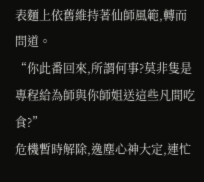表麵上依舊維持著仙師風範,轉而問道。
“你此番回來,所謂何事?莫非隻是專程給為師與你師姐送這些凡間吃食?”
危機暫時解除,逸塵心神大定,連忙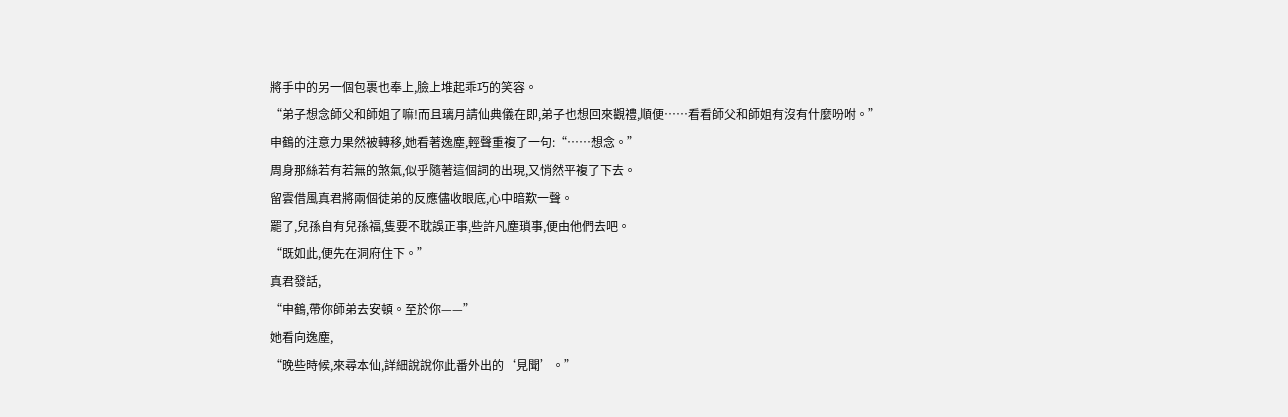將手中的另一個包裹也奉上,臉上堆起乖巧的笑容。
“弟子想念師父和師姐了嘛!而且璃月請仙典儀在即,弟子也想回來觀禮,順便……看看師父和師姐有沒有什麼吩咐。”
申鶴的注意力果然被轉移,她看著逸塵,輕聲重複了一句:“……想念。”
周身那絲若有若無的煞氣,似乎隨著這個詞的出現,又悄然平複了下去。
留雲借風真君將兩個徒弟的反應儘收眼底,心中暗歎一聲。
罷了,兒孫自有兒孫福,隻要不耽誤正事,些許凡塵瑣事,便由他們去吧。
“既如此,便先在洞府住下。”
真君發話,
“申鶴,帶你師弟去安頓。至於你——”
她看向逸塵,
“晚些時候,來尋本仙,詳細說說你此番外出的‘見聞’。”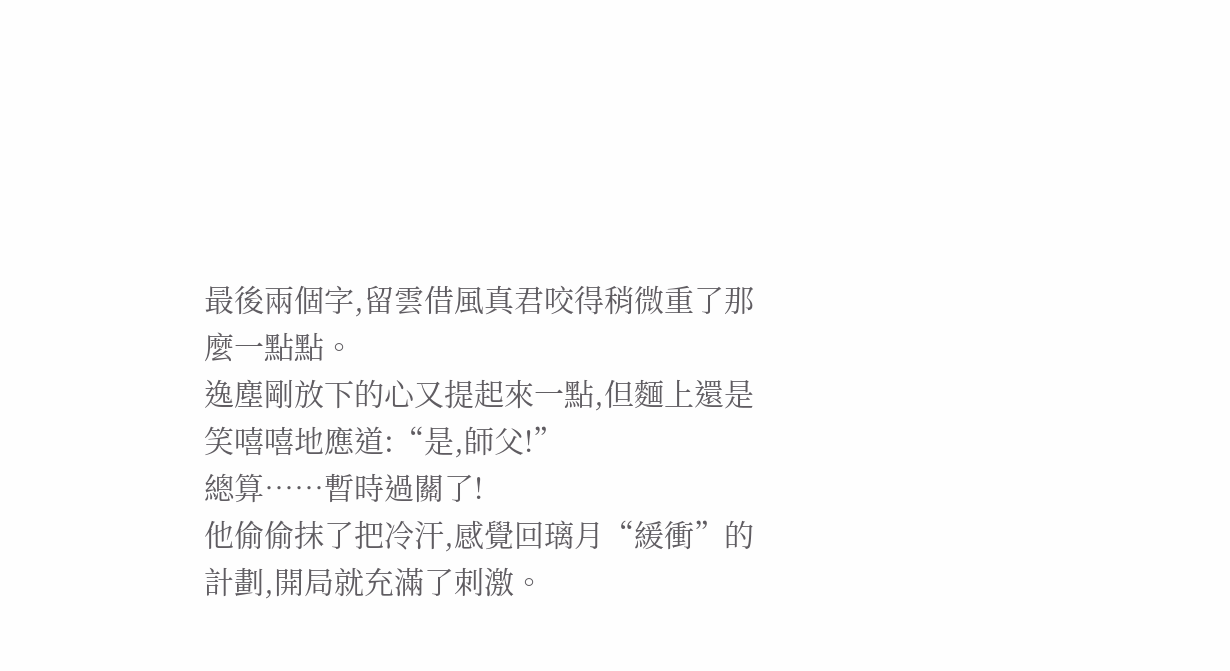最後兩個字,留雲借風真君咬得稍微重了那麼一點點。
逸塵剛放下的心又提起來一點,但麵上還是笑嘻嘻地應道:“是,師父!”
總算……暫時過關了!
他偷偷抹了把冷汗,感覺回璃月“緩衝”的計劃,開局就充滿了刺激。